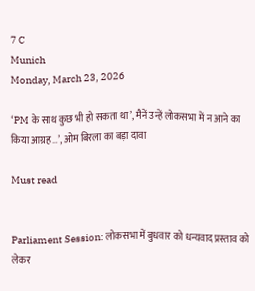7 C
Munich
Monday, March 23, 2026

‘PM के साथ कुछ भी हो सकता था’, मैनें उन्हें लोकसभा में न आने का किया आग्रह…’, ओम बिरला का बड़ा दावा

Must read


Parliament Session: लोकसभा में बुधवार को धन्यवाद प्रस्ताव को लेकर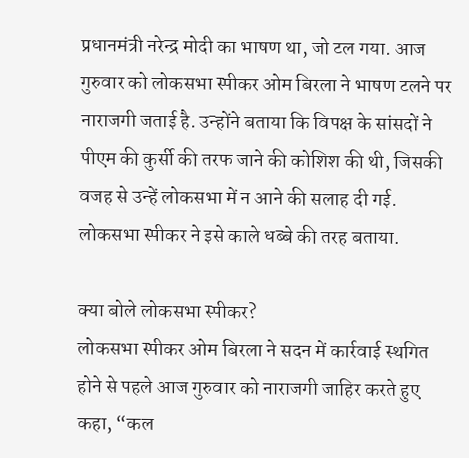प्रधानमंत्री नरेन्द्र मोदी का भाषण था, जो टल गया. आज गुरुवार को लोकसभा स्पीकर ओम बिरला ने भाषण टलने पर नाराजगी जताई है. उन्होंने बताया कि विपक्ष के सांसदों ने पीएम की कुर्सी की तरफ जाने की कोशिश की थी, जिसकी वजह से उन्हें लोकसभा में न आने की सलाह दी गई. लोकसभा स्पीकर ने इसे काले धब्बे की तरह बताया.

क्या बोले लोकसभा स्पीकर?
लोकसभा स्पीकर ओम बिरला ने सदन में कार्रवाई स्थगित होने से पहले आज गुरुवार को नाराजगी जाहिर करते हुए कहा, “कल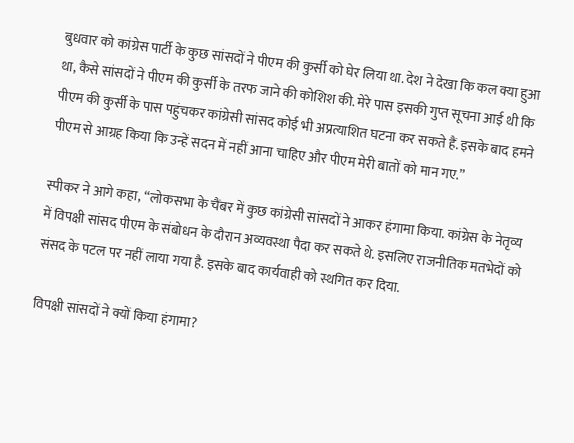बुधवार को कांग्रेस पार्टी के कुछ सांसदों ने पीएम की कुर्सी को घेर लिया था. देश ने देखा कि कल क्या हुआ था, कैसे सांसदों ने पीएम की कुर्सी के तरफ जाने की कोशिश की. मेरे पास इसकी गुप्त सूचना आई थी कि पीएम की कुर्सी के पास पहुंचकर कांग्रेसी सांसद कोई भी अप्रत्याशित घटना कर सकते हैं. इसके बाद हमने पीएम से आग्रह किया कि उन्हें सदन में नहीं आना चाहिए और पीएम मेरी बातों को मान गए.”

स्पीकर ने आगे कहा, “लोकसभा के चैंबर में कुछ कांग्रेसी सांसदों ने आकर हंगामा किया. कांग्रेस के नेतृव्य में विपक्षी सांसद पीएम के संबोधन के दौरान अव्यवस्था पैदा कर सकते थे. इसलिए राजनीतिक मतभेदों को संसद के पटल पर नहीं लाया गया है. इसके बाद कार्यवाही को स्थगित कर दिया.

विपक्षी सांसदों ने क्यों किया हंगामा?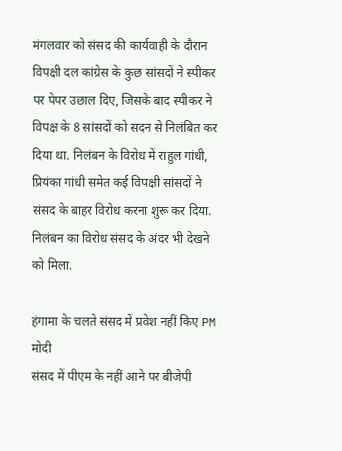मंगलवार को संसद की कार्यवाही के दौरान विपक्षी दल कांग्रेस के कुछ सांसदों ने स्पीकर पर पेपर उछाल दिए, जिसके बाद स्पीकर ने विपक्ष के 8 सांसदों को सदन से निलंबित कर दिया था. निलंबन के विरोध में राहुल गांधी, प्रियंका गांधी समेत कई विपक्षी सांसदों ने संसद के बाहर विरोध करना शुरू कर दिया. निलंबन का विरोध संसद के अंदर भी देखने को मिला.

हंगामा के चलते संसद में प्रवेश नहीं किए PM मोदी
संसद में पीएम के नहीं आने पर बीजेपी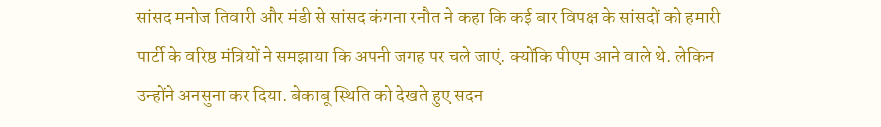सांसद मनोज तिवारी और मंडी से सांसद कंगना रनौत ने कहा कि कई बार विपक्ष के सांसदों को हमारी पार्टी के वरिष्ठ मंत्रियों ने समझाया कि अपनी जगह पर चले जाएं. क्योंकि पीएम आने वाले थे. लेकिन उन्होंने अनसुना कर दिया. बेकाबू स्थिति को देखते हुए सदन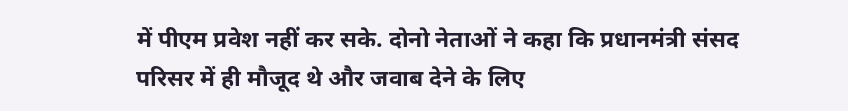में पीएम प्रवेश नहीं कर सके. दोनो नेताओं ने कहा कि प्रधानमंत्री संसद परिसर में ही मौजूद थे और जवाब देने के लिए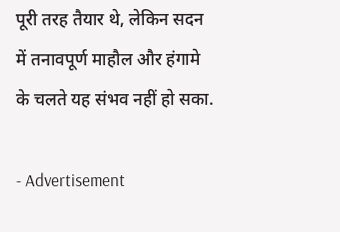पूरी तरह तैयार थे, लेकिन सदन में तनावपूर्ण माहौल और हंगामे के चलते यह संभव नहीं हो सका.

- Advertisement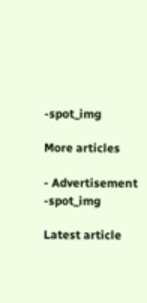-spot_img

More articles

- Advertisement -spot_img

Latest article